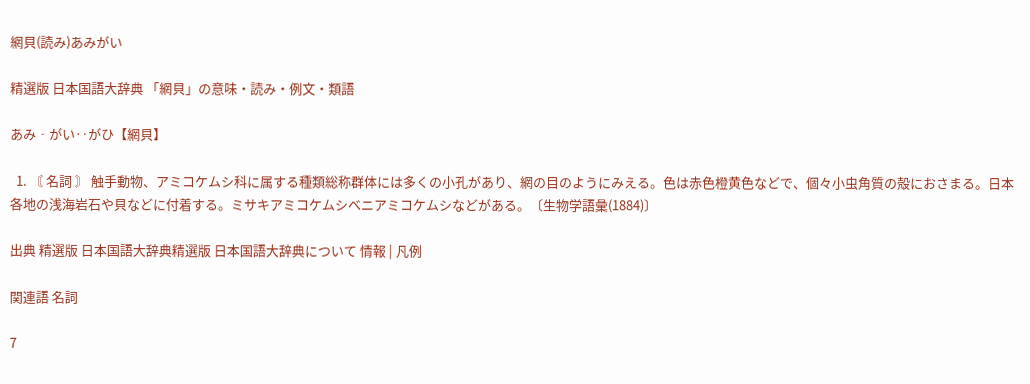網貝(読み)あみがい

精選版 日本国語大辞典 「網貝」の意味・読み・例文・類語

あみ‐がい‥がひ【網貝】

  1. 〘 名詞 〙 触手動物、アミコケムシ科に属する種類総称群体には多くの小孔があり、網の目のようにみえる。色は赤色橙黄色などで、個々小虫角質の殻におさまる。日本各地の浅海岩石や貝などに付着する。ミサキアミコケムシベニアミコケムシなどがある。〔生物学語彙(1884)〕

出典 精選版 日本国語大辞典精選版 日本国語大辞典について 情報 | 凡例

関連語 名詞

7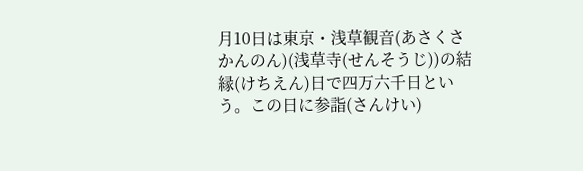月10日は東京・浅草観音(あさくさかんのん)(浅草寺(せんそうじ))の結縁(けちえん)日で四万六千日という。この日に参詣(さんけい)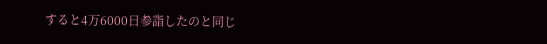すると4万6000日参詣したのと同じ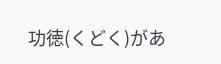功徳(くどく)があ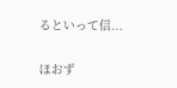るといって信...

ほおず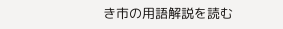き市の用語解説を読む